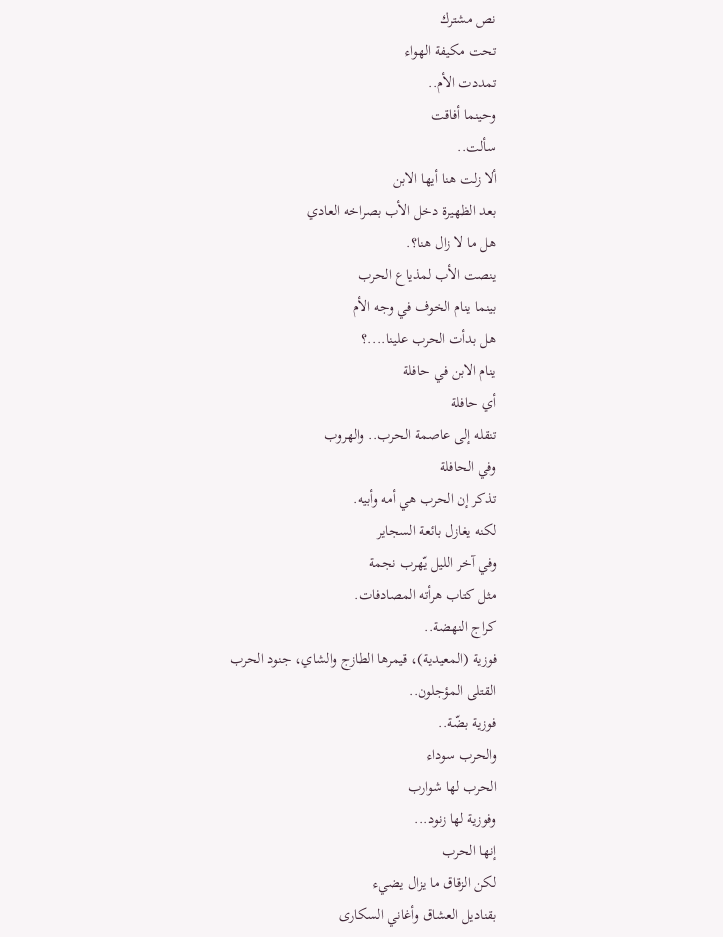نص مشترك
تحت مكيفة الهواء
تمددت الأم..
وحينما أفاقت
سألت..
ألا زلت هنا أيها الابن
بعد الظهيرة دخل الأب بصراخه العادي
هل ما لا زال هنا؟.
ينصت الأب لمذياع الحرب
بينما ينام الخوف في وجه الأم
هل بدأت الحرب علينا....؟
ينام الابن في حافلة
أي حافلة
تنقله إلى عاصمة الحرب.. والهروب
وفي الحافلة
تذكر إن الحرب هي أمه وأبيه.
لكنه يغازل بائعة السجاير
وفي آخر الليل يّهرب نجمة
مثل كتاب هرأته المصادفات.
كراج النهضة..
فوزية (المعيدية)، قيمرها الطازج والشاي، جنود الحرب
القتلى المؤجلون..
فوزية بضّة..
والحرب سوداء
الحرب لها شوارب
وفوزية لها زنود...
إنها الحرب
لكن الزقاق ما يزال يضيء
بقناديل العشاق وأغاني السكارى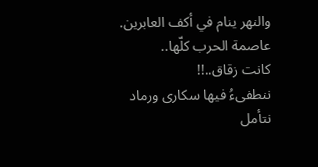والنهر ينام في أكف العابرين.
عاصمة الحرب كلّها..
كانت زقاق..!!
ننطفىءُ فيها سكارى ورماد
نتأمل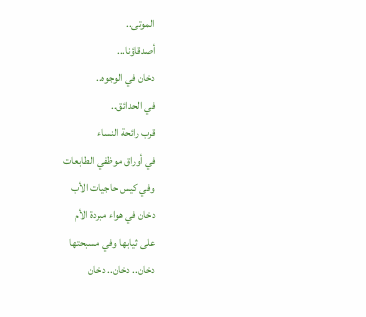الموتى..
أصدقاؤنا...
دخان في الوجوه..
في الحدائق..
قرب رائحة النساء
في أوراق موظفي الطابعات
وفي كيس حاجيات الأب
دخان في هواء مبردة الأم
على ثيابها وفي مسبحتها
دخان.. دخان.. دخان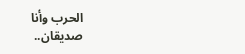الحرب وأنا
صديقان..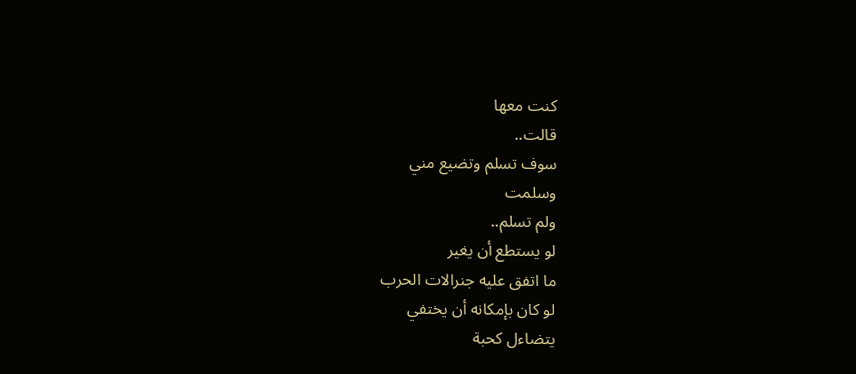كنت معها
قالت..
سوف تسلم وتضيع مني
وسلمت
ولم تسلم..
لو يستطع أن يغير
ما اتفق عليه جنرالات الحرب
لو كان بإمكانه أن يختفي
يتضاءل كحبة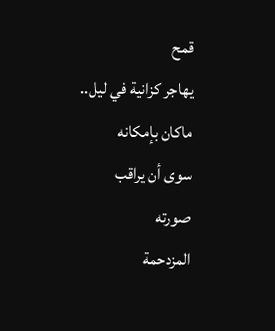قمح
يهاجر كزانية في ليل..
ماكان بإمكانه
سوى أن يراقب
صورته
المزدحمة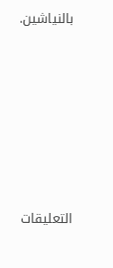بالنياشين.







التعليقات